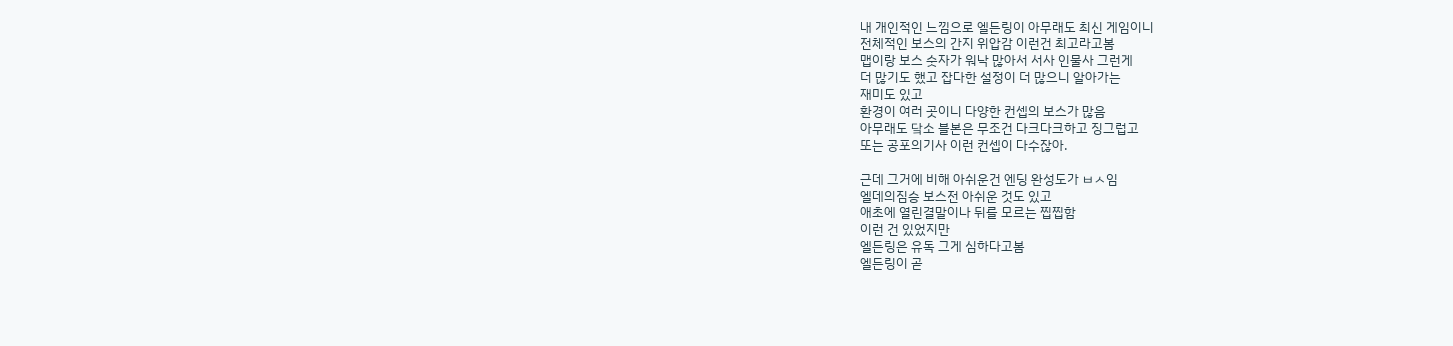내 개인적인 느낌으로 엘든링이 아무래도 최신 게임이니
전체적인 보스의 간지 위압감 이런건 최고라고봄
맵이랑 보스 숫자가 워낙 많아서 서사 인물사 그런게
더 많기도 했고 잡다한 설정이 더 많으니 알아가는
재미도 있고
환경이 여러 곳이니 다양한 컨셉의 보스가 많음
아무래도 닼소 블본은 무조건 다크다크하고 징그럽고
또는 공포의기사 이런 컨셉이 다수잖아.

근데 그거에 비해 아쉬운건 엔딩 완성도가 ㅂㅅ임
엘데의짐승 보스전 아쉬운 것도 있고
애초에 열린결말이나 뒤를 모르는 찝찝함
이런 건 있었지만
엘든링은 유독 그게 심하다고봄
엘든링이 곧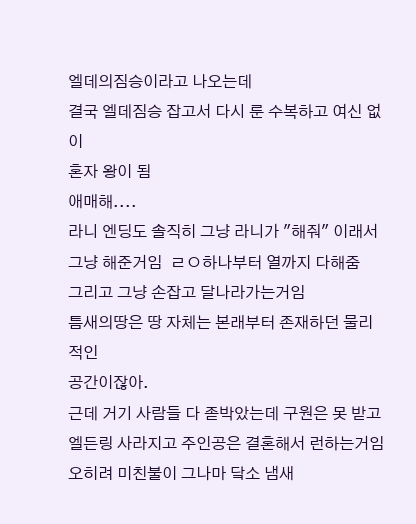엘데의짐승이라고 나오는데
결국 엘데짐승 잡고서 다시 룬 수복하고 여신 없이
혼자 왕이 됨
애매해....
라니 엔딩도 솔직히 그냥 라니가 "해줘" 이래서
그냥 해준거임  ㄹㅇ하나부터 열까지 다해줌
그리고 그냥 손잡고 달나라가는거임
틈새의땅은 땅 자체는 본래부터 존재하던 물리적인
공간이잖아.
근데 거기 사람들 다 졷박았는데 구원은 못 받고
엘든링 사라지고 주인공은 결혼해서 런하는거임
오히려 미친불이 그나마 닼소 냄새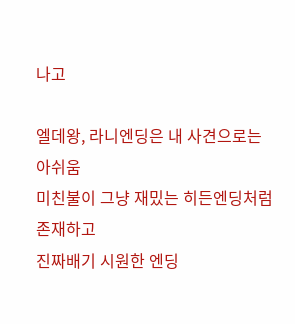나고

엘데왕, 라니엔딩은 내 사견으로는 아쉬움
미친불이 그냥 재밌는 히든엔딩처럼 존재하고
진짜배기 시원한 엔딩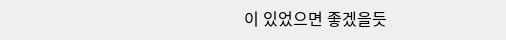이 있었으면 좋겠을듯